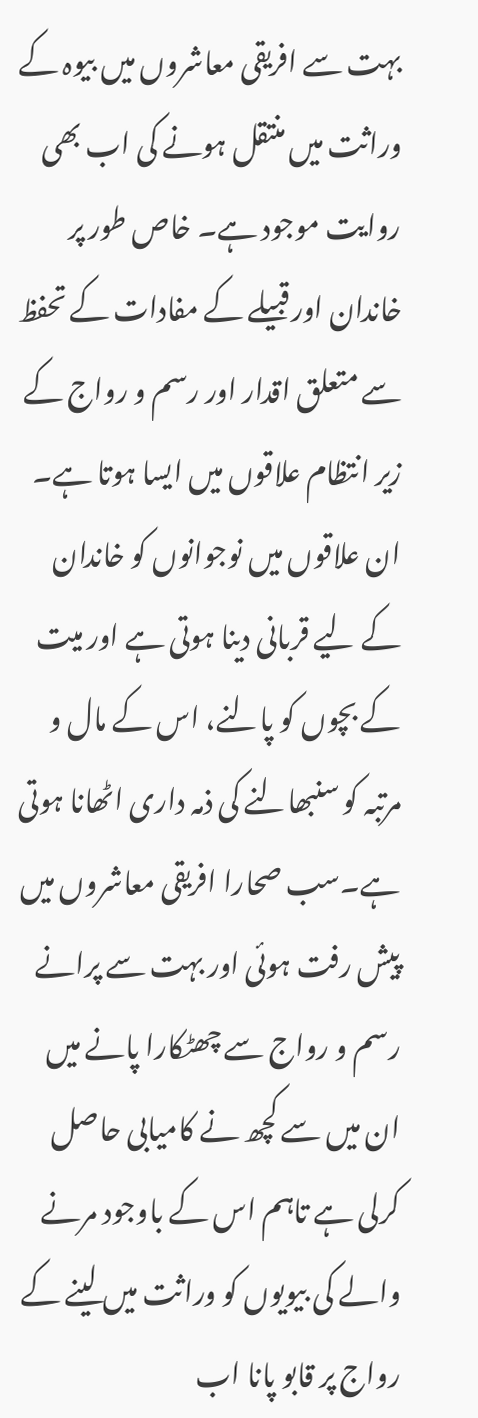بہت سے افریقی معاشروں میں بیوہ کے وراثت میں منتقل ہونے کی اب بھی روایت موجود ہے۔ خاص طور پر خاندان اور قبیلے کے مفادات کے تحفظ سے متعلق اقدار اور رسم و رواج کے زیر انتظام علاقوں میں ایسا ہوتا ہے۔ ان علاقوں میں نوجوانوں کو خاندان کے لیے قربانی دینا ہوتی ہے اور میت کے بچوں کو پالنے، اس کے مال و مرتبہ کو سنبھالنے کی ذمہ داری اٹھانا ہوتی ہے۔سب صحارا افریقی معاشروں میں پیش رفت ہوئی اور بہت سے پرانے رسم و رواج سے چھٹکارا پانے میں ان میں سے کچھ نے کامیابی حاصل کرلی ہے تاہم اس کے باوجود مرنے والے کی بیویوں کو وراثت میں لینے کے رواج پر قابو پانا اب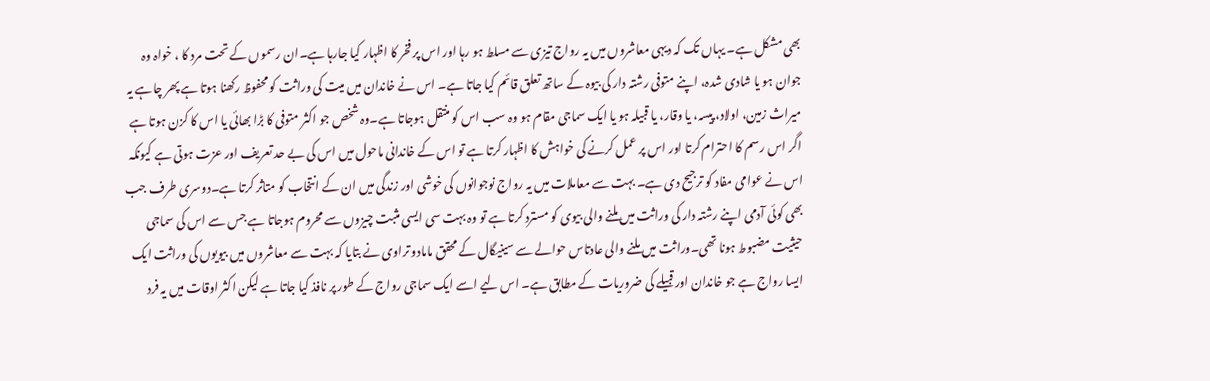بھی مشکل ہے۔ یہاں تک کہ دیہی معاشروں میں یہ رواج تیزی سے مسلط ہو رہا اور اس پر فخر کا اظہار کیا جارہا ہے۔ان رسموں کے تحت مرد کا ، خواہ وہ جوان ہو یا شادی شدہ، اپنے متوفی رشتہ دار کی بیوہ کے ساتھ تعلق قائم کیا جاتا ہے۔ اس نے خاندان میں میت کی وراثت کو محفوظ رکھنا ہوتا ہے پھر چاہے یہ میراث زمین، اولاد، پیسہ، یا وقار، یا قبیلہ ہو یا ایک سماجی مقام ہو وہ سب اس کو منتقل ہوجاتا ہے۔وہ شخص جو اکثر متوفی کا بڑا بھائی یا اس کا کزن ہوتا ہے اگر اس رسم کا احترام کرتا اور اس پر عمل کرنے کی خواہش کا اظہار کرتا ہے تو اس کے خاندانی ماحول میں اس کی بے حد تعریف اور عزت ہوتی ہے کیونکہ اس نے عوامی مفاد کو ترجیح دی ہے۔ بہت سے معاملات میں یہ رواج نوجوانوں کی خوشی اور زندگی میں ان کے انتخاب کو متاثر کرتا ہے۔دوسری طرف جب بھی کوئی آدمی اپنے رشتہ دار کی وراثت میں ملنے والی بیوی کو مسترد کرتا ہے تو وہ بہت سی ایسی مثبت چیزوں سے محروم ہوجاتا ہے جس سے اس کی سماجی حیثیت مضبوط ہونا تھی۔وراثت میں ملنے والی عادتاس حوالے سے سینیگال کے محقق مامادو تراوی نے بتایا کہ بہت سے معاشروں میں بیویوں کی وراثت ایک ایسا رواج ہے جو خاندان اور قبیلے کی ضروریات کے مطابق ہے۔ اس لیے اسے ایک سماجی رواج کے طور پر نافذ کیا جاتا ہے لیکن اکثر اوقات میں یہ فرد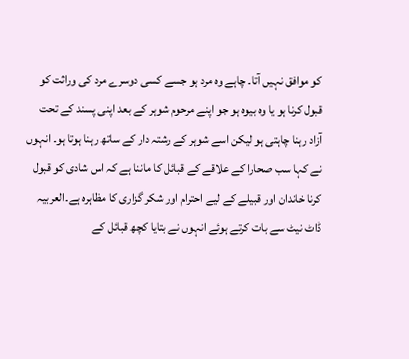کو موافق نہیں آتا۔ چاہے وہ مرد ہو جسے کسی دوسرے مرد کی وراثت کو قبول کرنا ہو یا وہ بیوہ ہو جو اپنے مرحوم شوہر کے بعد اپنی پسند کے تحت آزاد رہنا چاہتی ہو لیکن اسے شوہر کے رشتہ دار کے ساتھ رہنا ہوتا ہو۔ انہوں نے کہا سب صحارا کے علاقے کے قبائل کا ماننا ہے کہ اس شادی کو قبول کرنا خاندان اور قبیلے کے لیے احترام اور شکر گزاری کا مظاہرہ ہے۔العربیہ ڈاٹ نیٹ سے بات کرتے ہوئے انہوں نے بتایا کچھ قبائل کے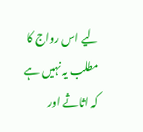لیے اس رواج کا مطلب یہ نہیں ہے کہ اثاثے اور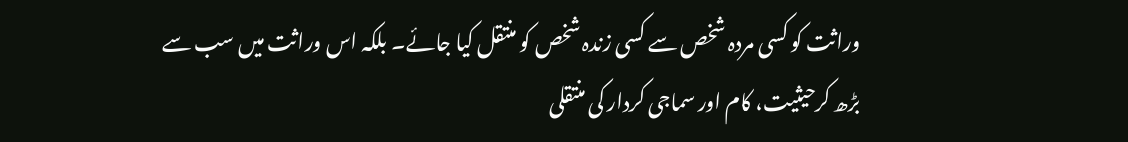وراثت کو کسی مردہ شخص سے کسی زندہ شخص کو منتقل کیا جائے۔ بلکہ اس وراثت میں سب سے بڑھ کرحیثیت، کام اور سماجی کردار کی منتقلی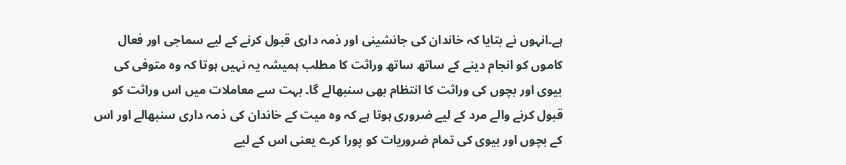ہے۔انہوں نے بتایا کہ خاندان کی جانشینی اور ذمہ داری قبول کرنے کے لیے سماجی اور فعال کاموں کو انجام دینے کے ساتھ ساتھ وراثت کا مطلب ہمیشہ یہ نہیں ہوتا کہ وہ متوفی کی بیوی اور بچوں کی وراثت کا انتظام بھی سنبھالے گا۔ بہت سے معاملات میں اس وراثت کو قبول کرنے والے مرد کے لیے ضروری ہوتا ہے کہ وہ میت کے خاندان کی ذمہ داری سنبھالے اور اس کے بچوں اور بیوی کی تمام ضروریات کو پورا کرے یعنی اس کے لیے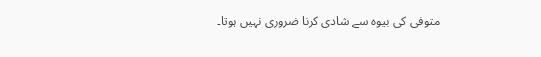متوفی کی بیوہ سے شادی کرنا ضروری نہیں ہوتا۔